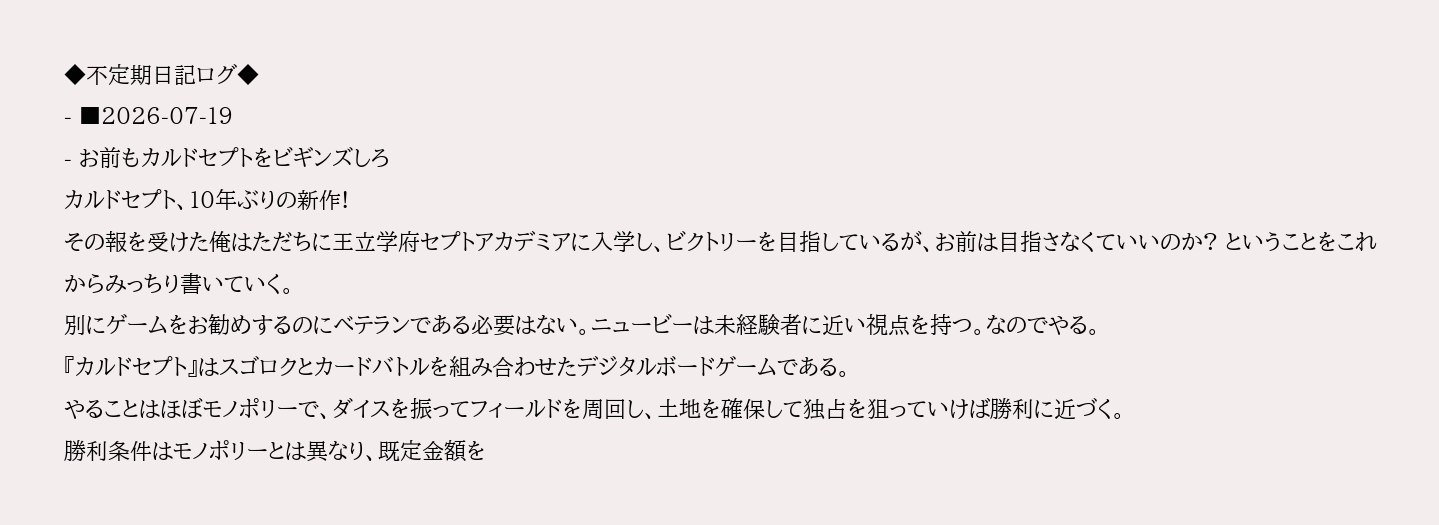◆不定期日記ログ◆
- ■2026-07-19
- お前もカルドセプトをビギンズしろ
カルドセプト、10年ぶりの新作!
その報を受けた俺はただちに王立学府セプトアカデミアに入学し、ビクトリーを目指しているが、お前は目指さなくていいのか? ということをこれからみっちり書いていく。
別にゲームをお勧めするのにベテランである必要はない。ニュービーは未経験者に近い視点を持つ。なのでやる。
『カルドセプト』はスゴロクとカードバトルを組み合わせたデジタルボードゲームである。
やることはほぼモノポリーで、ダイスを振ってフィールドを周回し、土地を確保して独占を狙っていけば勝利に近づく。
勝利条件はモノポリーとは異なり、既定金額を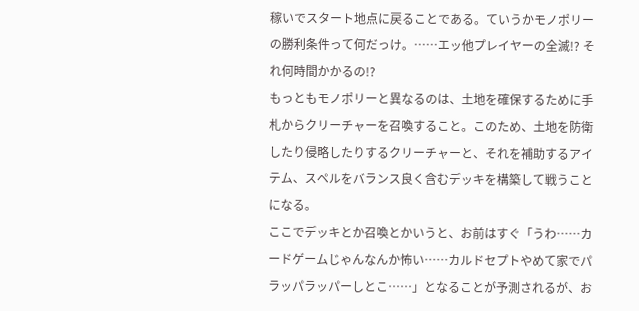稼いでスタート地点に戻ることである。ていうかモノポリーの勝利条件って何だっけ。……エッ他プレイヤーの全滅!? それ何時間かかるの!?
もっともモノポリーと異なるのは、土地を確保するために手札からクリーチャーを召喚すること。このため、土地を防衛したり侵略したりするクリーチャーと、それを補助するアイテム、スペルをバランス良く含むデッキを構築して戦うことになる。
ここでデッキとか召喚とかいうと、お前はすぐ「うわ……カードゲームじゃんなんか怖い……カルドセプトやめて家でパラッパラッパーしとこ……」となることが予測されるが、お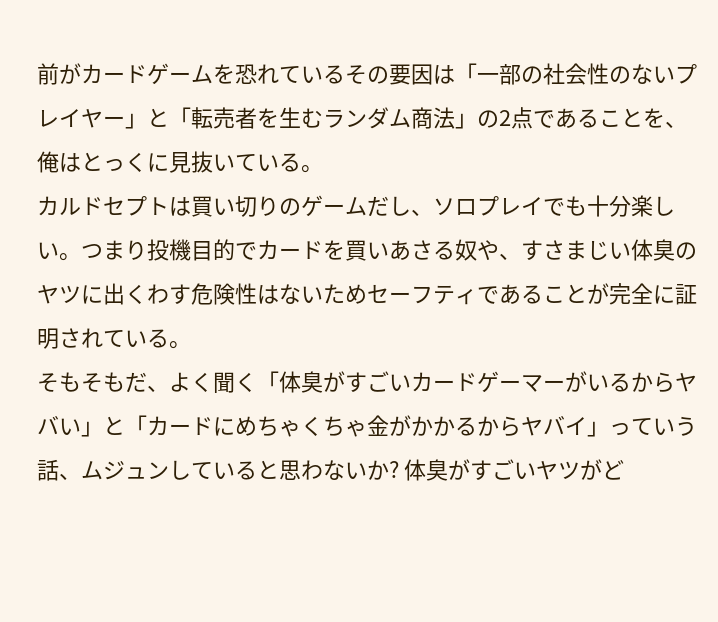前がカードゲームを恐れているその要因は「一部の社会性のないプレイヤー」と「転売者を生むランダム商法」の2点であることを、俺はとっくに見抜いている。
カルドセプトは買い切りのゲームだし、ソロプレイでも十分楽しい。つまり投機目的でカードを買いあさる奴や、すさまじい体臭のヤツに出くわす危険性はないためセーフティであることが完全に証明されている。
そもそもだ、よく聞く「体臭がすごいカードゲーマーがいるからヤバい」と「カードにめちゃくちゃ金がかかるからヤバイ」っていう話、ムジュンしていると思わないか? 体臭がすごいヤツがど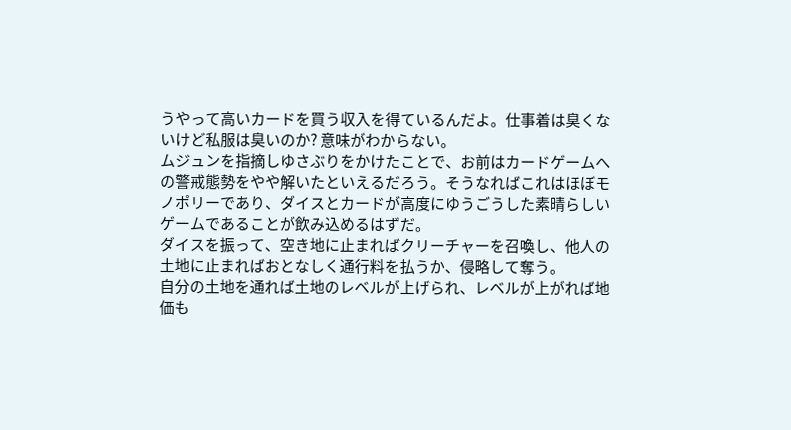うやって高いカードを買う収入を得ているんだよ。仕事着は臭くないけど私服は臭いのか? 意味がわからない。
ムジュンを指摘しゆさぶりをかけたことで、お前はカードゲームへの警戒態勢をやや解いたといえるだろう。そうなればこれはほぼモノポリーであり、ダイスとカードが高度にゆうごうした素晴らしいゲームであることが飲み込めるはずだ。
ダイスを振って、空き地に止まればクリーチャーを召喚し、他人の土地に止まればおとなしく通行料を払うか、侵略して奪う。
自分の土地を通れば土地のレベルが上げられ、レベルが上がれば地価も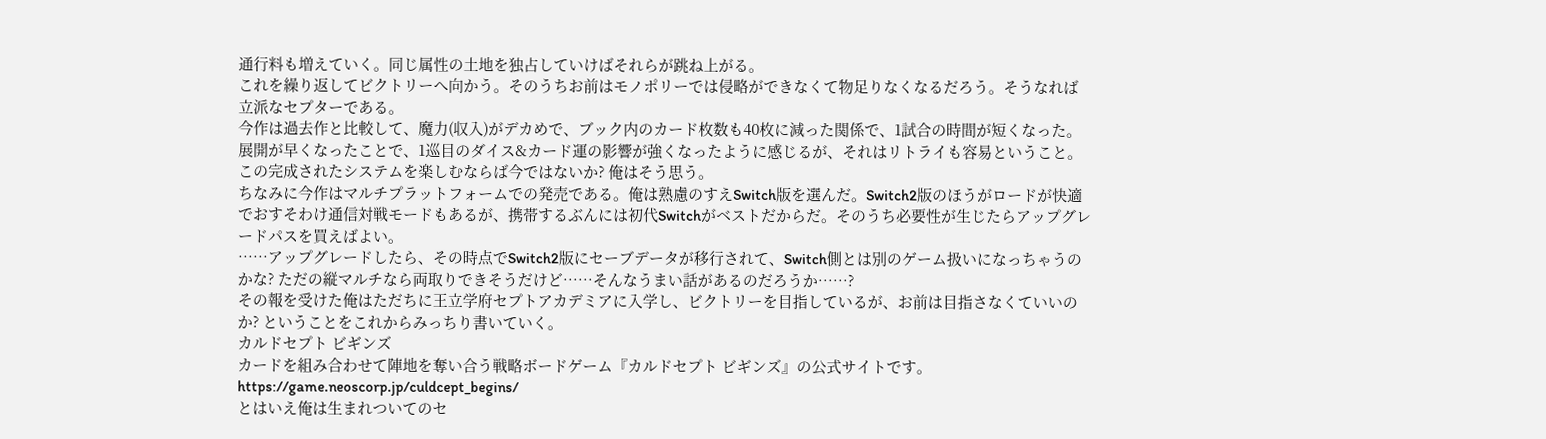通行料も増えていく。同じ属性の土地を独占していけばそれらが跳ね上がる。
これを繰り返してビクトリーへ向かう。そのうちお前はモノポリーでは侵略ができなくて物足りなくなるだろう。そうなれば立派なセプターである。
今作は過去作と比較して、魔力(収入)がデカめで、ブック内のカード枚数も40枚に減った関係で、1試合の時間が短くなった。
展開が早くなったことで、1巡目のダイス&カード運の影響が強くなったように感じるが、それはリトライも容易ということ。
この完成されたシステムを楽しむならば今ではないか? 俺はそう思う。
ちなみに今作はマルチプラットフォームでの発売である。俺は熟慮のすえSwitch版を選んだ。Switch2版のほうがロードが快適でおすそわけ通信対戦モードもあるが、携帯するぶんには初代Switchがベストだからだ。そのうち必要性が生じたらアップグレードパスを買えばよい。
……アップグレードしたら、その時点でSwitch2版にセーブデータが移行されて、Switch側とは別のゲーム扱いになっちゃうのかな? ただの縦マルチなら両取りできそうだけど……そんなうまい話があるのだろうか……?
その報を受けた俺はただちに王立学府セプトアカデミアに入学し、ビクトリーを目指しているが、お前は目指さなくていいのか? ということをこれからみっちり書いていく。
カルドセプト ビギンズ
カードを組み合わせて陣地を奪い合う戦略ボードゲーム『カルドセプト ビギンズ』の公式サイトです。
https://game.neoscorp.jp/culdcept_begins/
とはいえ俺は生まれついてのセ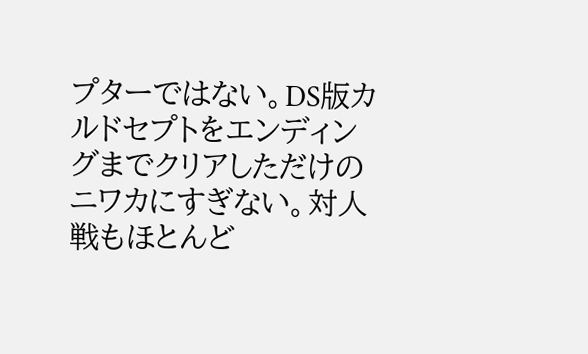プターではない。DS版カルドセプトをエンディングまでクリアしただけのニワカにすぎない。対人戦もほとんど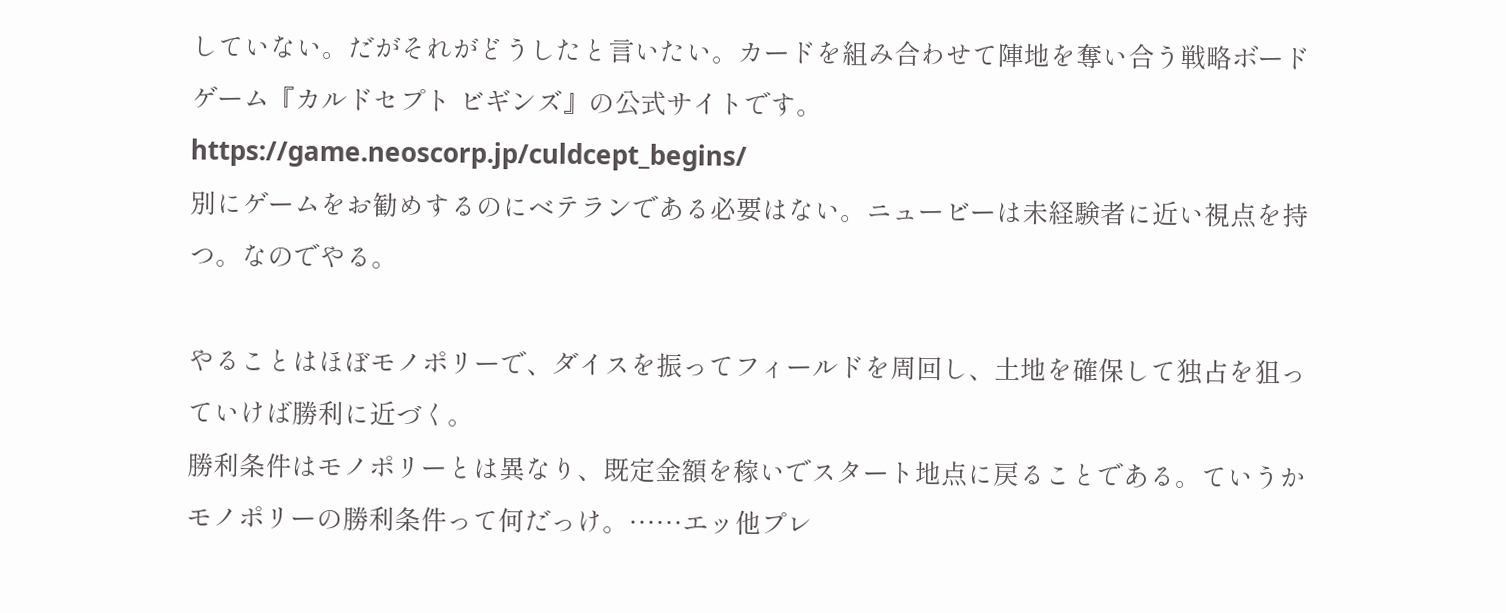していない。だがそれがどうしたと言いたい。カードを組み合わせて陣地を奪い合う戦略ボードゲーム『カルドセプト ビギンズ』の公式サイトです。
https://game.neoscorp.jp/culdcept_begins/
別にゲームをお勧めするのにベテランである必要はない。ニュービーは未経験者に近い視点を持つ。なのでやる。

やることはほぼモノポリーで、ダイスを振ってフィールドを周回し、土地を確保して独占を狙っていけば勝利に近づく。
勝利条件はモノポリーとは異なり、既定金額を稼いでスタート地点に戻ることである。ていうかモノポリーの勝利条件って何だっけ。……エッ他プレ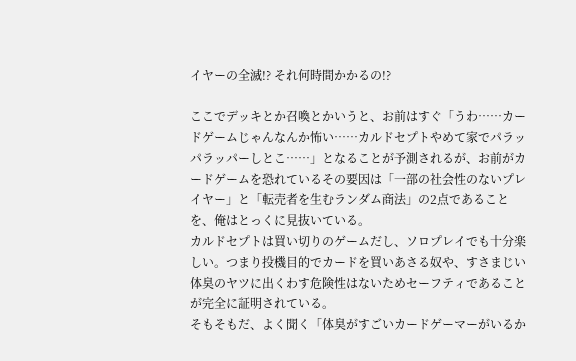イヤーの全滅!? それ何時間かかるの!?

ここでデッキとか召喚とかいうと、お前はすぐ「うわ……カードゲームじゃんなんか怖い……カルドセプトやめて家でパラッパラッパーしとこ……」となることが予測されるが、お前がカードゲームを恐れているその要因は「一部の社会性のないプレイヤー」と「転売者を生むランダム商法」の2点であることを、俺はとっくに見抜いている。
カルドセプトは買い切りのゲームだし、ソロプレイでも十分楽しい。つまり投機目的でカードを買いあさる奴や、すさまじい体臭のヤツに出くわす危険性はないためセーフティであることが完全に証明されている。
そもそもだ、よく聞く「体臭がすごいカードゲーマーがいるか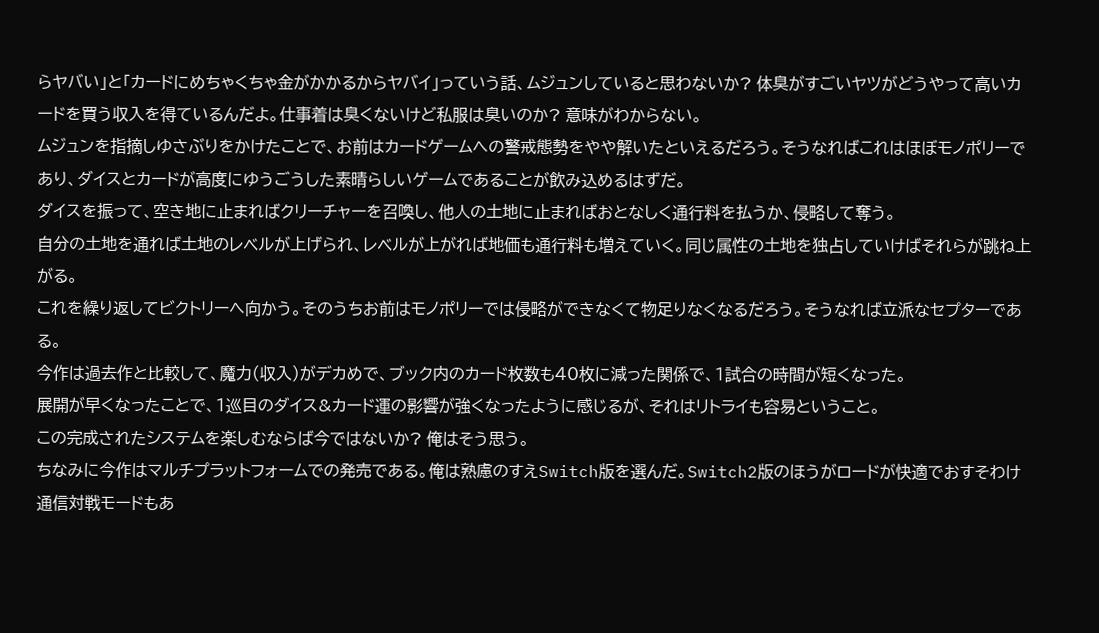らヤバい」と「カードにめちゃくちゃ金がかかるからヤバイ」っていう話、ムジュンしていると思わないか? 体臭がすごいヤツがどうやって高いカードを買う収入を得ているんだよ。仕事着は臭くないけど私服は臭いのか? 意味がわからない。
ムジュンを指摘しゆさぶりをかけたことで、お前はカードゲームへの警戒態勢をやや解いたといえるだろう。そうなればこれはほぼモノポリーであり、ダイスとカードが高度にゆうごうした素晴らしいゲームであることが飲み込めるはずだ。
ダイスを振って、空き地に止まればクリーチャーを召喚し、他人の土地に止まればおとなしく通行料を払うか、侵略して奪う。
自分の土地を通れば土地のレベルが上げられ、レベルが上がれば地価も通行料も増えていく。同じ属性の土地を独占していけばそれらが跳ね上がる。
これを繰り返してビクトリーへ向かう。そのうちお前はモノポリーでは侵略ができなくて物足りなくなるだろう。そうなれば立派なセプターである。
今作は過去作と比較して、魔力(収入)がデカめで、ブック内のカード枚数も40枚に減った関係で、1試合の時間が短くなった。
展開が早くなったことで、1巡目のダイス&カード運の影響が強くなったように感じるが、それはリトライも容易ということ。
この完成されたシステムを楽しむならば今ではないか? 俺はそう思う。
ちなみに今作はマルチプラットフォームでの発売である。俺は熟慮のすえSwitch版を選んだ。Switch2版のほうがロードが快適でおすそわけ通信対戦モードもあ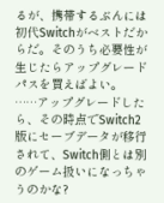るが、携帯するぶんには初代Switchがベストだからだ。そのうち必要性が生じたらアップグレードパスを買えばよい。
……アップグレードしたら、その時点でSwitch2版にセーブデータが移行されて、Switch側とは別のゲーム扱いになっちゃうのかな?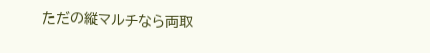ただの縦マルチなら両取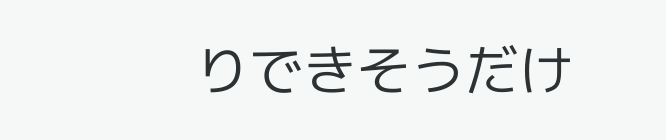りできそうだけ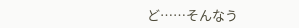ど……そんなう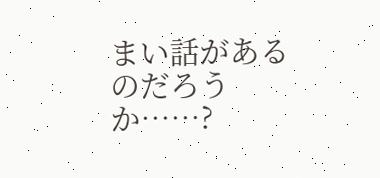まい話があるのだろうか……?